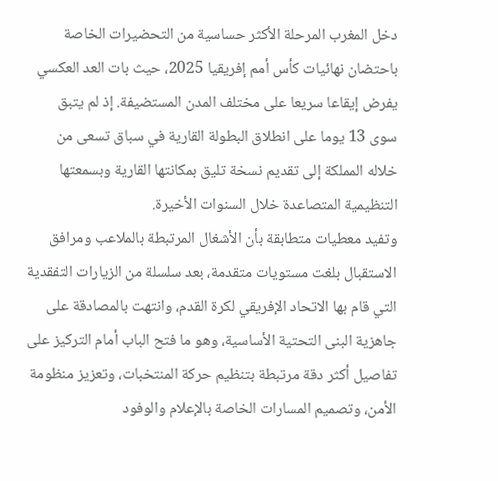دخل المغرب المرحلة الأكثر حساسية من التحضيرات الخاصة باحتضان نهائيات كأس أمم إفريقيا 2025، حيث بات العد العكسي يفرض إيقاعا سريعا على مختلف المدن المستضيفة. إذ لم يتبق سوى 13 يوما على انطلاق البطولة القارية في سباق تسعى من خلاله المملكة إلى تقديم نسخة تليق بمكانتها القارية وبسمعتها التنظيمية المتصاعدة خلال السنوات الأخيرة.
وتفيد معطيات متطابقة بأن الأشغال المرتبطة بالملاعب ومرافق الاستقبال بلغت مستويات متقدمة، بعد سلسلة من الزيارات التفقدية التي قام بها الاتحاد الإفريقي لكرة القدم، وانتهت بالمصادقة على جاهزية البنى التحتية الأساسية، وهو ما فتح الباب أمام التركيز على تفاصيل أكثر دقة مرتبطة بتنظيم حركة المنتخبات، وتعزيز منظومة الأمن، وتصميم المسارات الخاصة بالإعلام والوفود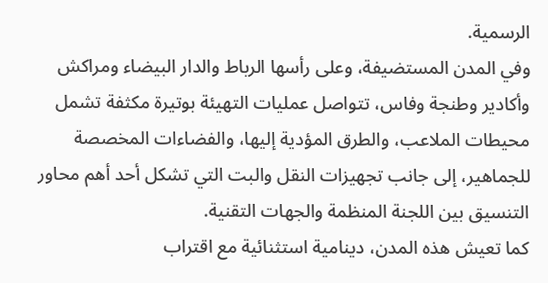الرسمية.
وفي المدن المستضيفة، وعلى رأسها الرباط والدار البيضاء ومراكش وأكادير وطنجة وفاس، تتواصل عمليات التهيئة بوتيرة مكثفة تشمل محيطات الملاعب، والطرق المؤدية إليها، والفضاءات المخصصة للجماهير، إلى جانب تجهيزات النقل والبت التي تشكل أحد أهم محاور التنسيق بين اللجنة المنظمة والجهات التقنية.
كما تعيش هذه المدن، دينامية استثنائية مع اقتراب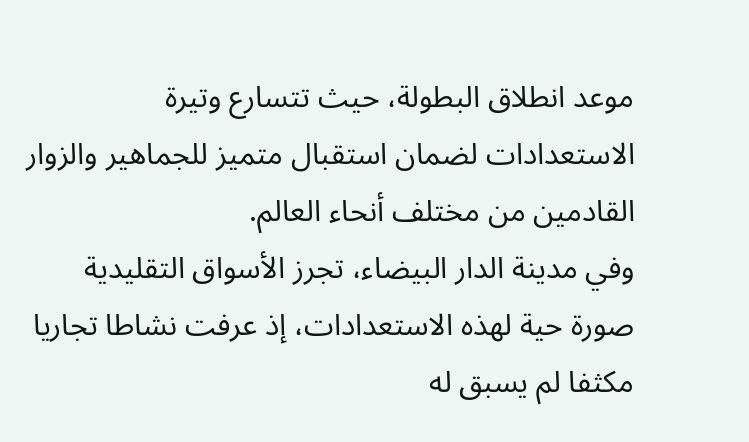موعد انطلاق البطولة، حيث تتسارع وتيرة الاستعدادات لضمان استقبال متميز للجماهير والزوار القادمين من مختلف أنحاء العالم.
وفي مدينة الدار البيضاء، تجرز الأسواق التقليدية صورة حية لهذه الاستعدادات، إذ عرفت نشاطا تجاريا مكثفا لم يسبق له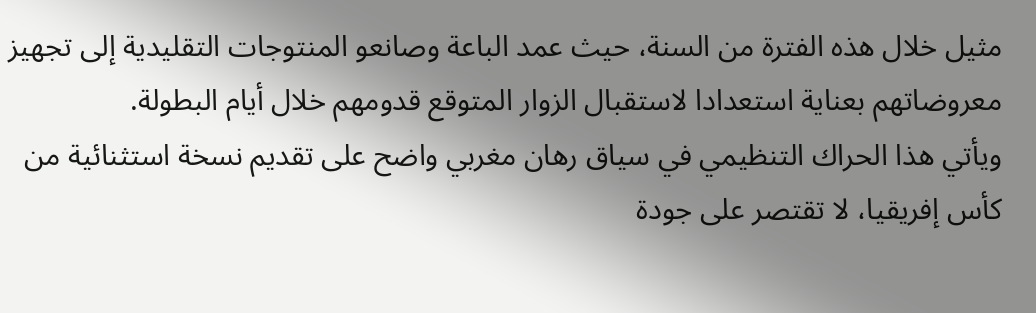مثيل خلال هذه الفترة من السنة، حيث عمد الباعة وصانعو المنتوجات التقليدية إلى تجهيز معروضاتهم بعناية استعدادا لاستقبال الزوار المتوقع قدومهم خلال أيام البطولة.
ويأتي هذا الحراك التنظيمي في سياق رهان مغربي واضح على تقديم نسخة استثنائية من كأس إفريقيا، لا تقتصر على جودة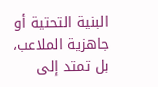البنية التحتية أو جاهزية الملاعب، بل تمتد إلى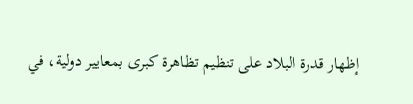إظهار قدرة البلاد على تنظيم تظاهرة كبرى بمعايير دولية، في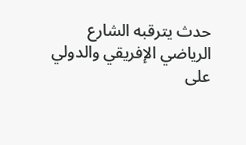حدث يترقبه الشارع الرياضي الإفريقي والدولي على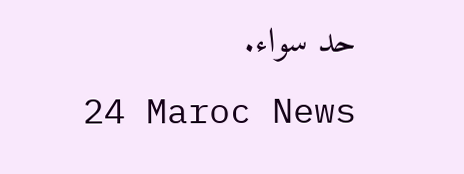حد سواء.
24 Maroc News